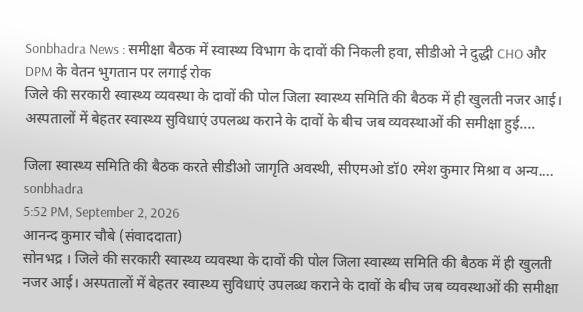Sonbhadra News : समीक्षा बैठक में स्वास्थ्य विभाग के दावों की निकली हवा, सीडीओ ने दुद्धी CHO और DPM के वेतन भुगतान पर लगाई रोक
जिले की सरकारी स्वास्थ्य व्यवस्था के दावों की पोल जिला स्वास्थ्य समिति की बैठक में ही खुलती नजर आई। अस्पतालों में बेहतर स्वास्थ्य सुविधाएं उपलब्ध कराने के दावों के बीच जब व्यवस्थाओं की समीक्षा हुई....

जिला स्वास्थ्य समिति की बैठक करते सीडीओ जागृति अवस्थी, सीएमओ डॉ0 रमेश कुमार मिश्रा व अन्य....
sonbhadra
5:52 PM, September 2, 2026
आनन्द कुमार चौबे (संवाददाता)
सोनभद्र । जिले की सरकारी स्वास्थ्य व्यवस्था के दावों की पोल जिला स्वास्थ्य समिति की बैठक में ही खुलती नजर आई। अस्पतालों में बेहतर स्वास्थ्य सुविधाएं उपलब्ध कराने के दावों के बीच जब व्यवस्थाओं की समीक्षा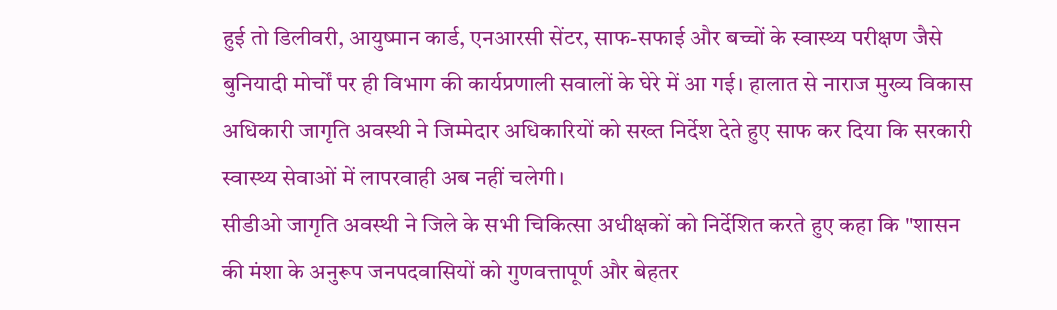हुई तो डिलीवरी, आयुष्मान कार्ड, एनआरसी सेंटर, साफ-सफाई और बच्चों के स्वास्थ्य परीक्षण जैसे बुनियादी मोर्चों पर ही विभाग की कार्यप्रणाली सवालों के घेरे में आ गई। हालात से नाराज मुख्य विकास अधिकारी जागृति अवस्थी ने जिम्मेदार अधिकारियों को सख्त निर्देश देते हुए साफ कर दिया कि सरकारी स्वास्थ्य सेवाओं में लापरवाही अब नहीं चलेगी।
सीडीओ जागृति अवस्थी ने जिले के सभी चिकित्सा अधीक्षकों को निर्देशित करते हुए कहा कि "शासन की मंशा के अनुरूप जनपदवासियों को गुणवत्तापूर्ण और बेहतर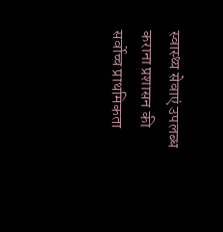स्वास्थ्य सेवाएं उपलब्ध कराना प्रशासन की सर्वोच्च प्राथमिकता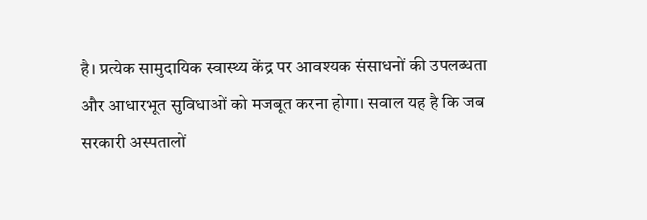है। प्रत्येक सामुदायिक स्वास्थ्य केंद्र पर आवश्यक संसाधनों की उपलब्धता और आधारभूत सुविधाओं को मजबूत करना होगा। सवाल यह है कि जब सरकारी अस्पतालों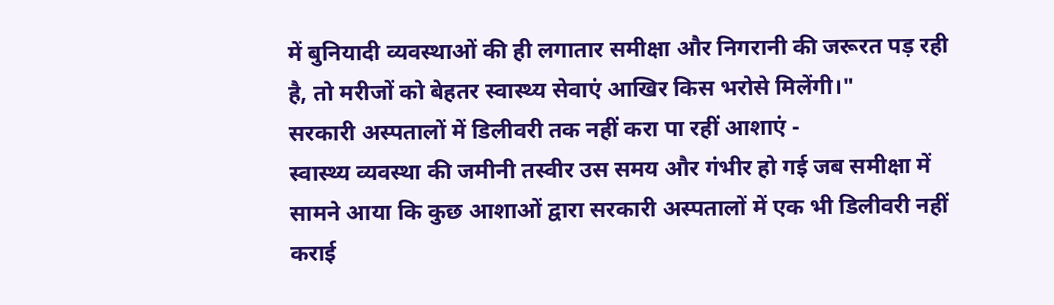में बुनियादी व्यवस्थाओं की ही लगातार समीक्षा और निगरानी की जरूरत पड़ रही है, तो मरीजों को बेहतर स्वास्थ्य सेवाएं आखिर किस भरोसे मिलेंगी।"
सरकारी अस्पतालों में डिलीवरी तक नहीं करा पा रहीं आशाएं -
स्वास्थ्य व्यवस्था की जमीनी तस्वीर उस समय और गंभीर हो गई जब समीक्षा में सामने आया कि कुछ आशाओं द्वारा सरकारी अस्पतालों में एक भी डिलीवरी नहीं कराई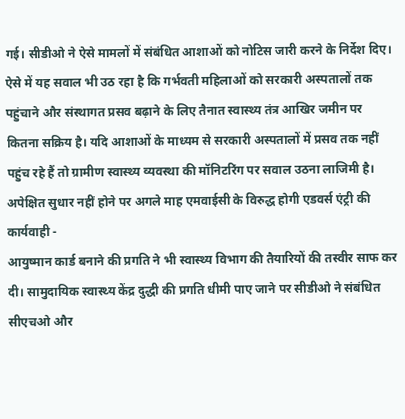गई। सीडीओ ने ऐसे मामलों में संबंधित आशाओं को नोटिस जारी करने के निर्देश दिए।
ऐसे में यह सवाल भी उठ रहा है कि गर्भवती महिलाओं को सरकारी अस्पतालों तक पहुंचाने और संस्थागत प्रसव बढ़ाने के लिए तैनात स्वास्थ्य तंत्र आखिर जमीन पर कितना सक्रिय है। यदि आशाओं के माध्यम से सरकारी अस्पतालों में प्रसव तक नहीं पहुंच रहे हैं तो ग्रामीण स्वास्थ्य व्यवस्था की मॉनिटरिंग पर सवाल उठना लाजिमी है।
अपेक्षित सुधार नहीं होने पर अगले माह एमवाईसी के विरुद्ध होगी एडवर्स एंट्री की कार्यवाही -
आयुष्मान कार्ड बनाने की प्रगति ने भी स्वास्थ्य विभाग की तैयारियों की तस्वीर साफ कर दी। सामुदायिक स्वास्थ्य केंद्र दुद्धी की प्रगति धीमी पाए जाने पर सीडीओ ने संबंधित सीएचओ और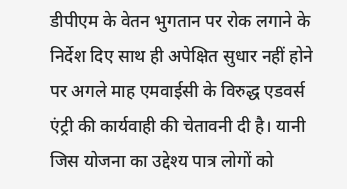डीपीएम के वेतन भुगतान पर रोक लगाने के निर्देश दिए साथ ही अपेक्षित सुधार नहीं होने पर अगले माह एमवाईसी के विरुद्ध एडवर्स एंट्री की कार्यवाही की चेतावनी दी है। यानी जिस योजना का उद्देश्य पात्र लोगों को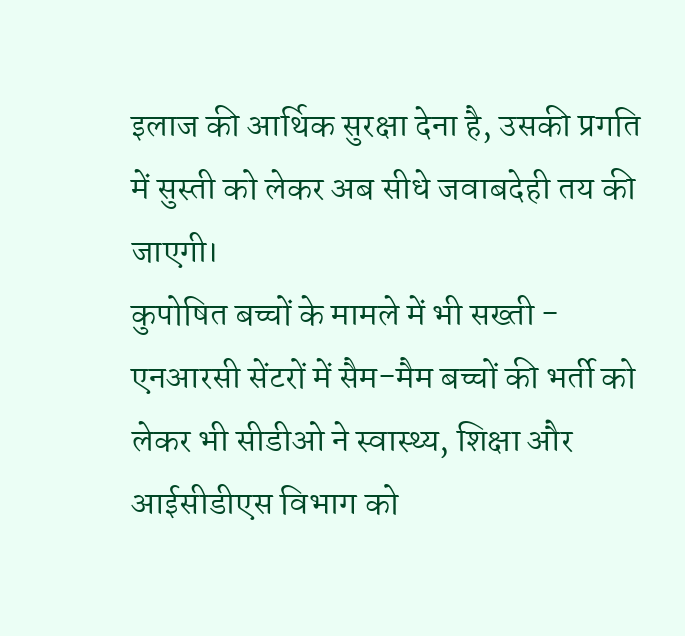इलाज की आर्थिक सुरक्षा देना है, उसकी प्रगति में सुस्ती को लेकर अब सीधे जवाबदेही तय की जाएगी।
कुपोषित बच्चों के मामले में भी सख्ती -
एनआरसी सेंटरों में सैम-मैम बच्चों की भर्ती को लेकर भी सीडीओ ने स्वास्थ्य, शिक्षा और आईसीडीएस विभाग को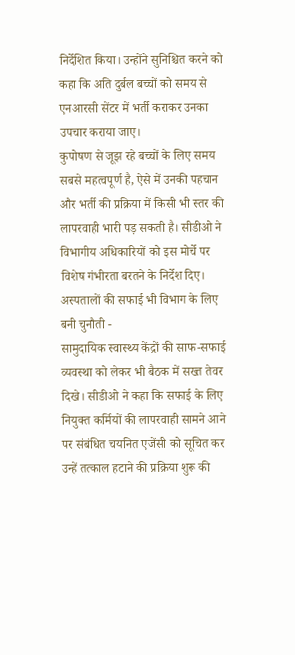निर्देशित किया। उन्होंने सुनिश्चित करने को कहा कि अति दुर्बल बच्चों को समय से एनआरसी सेंटर में भर्ती कराकर उनका उपचार कराया जाए।
कुपोषण से जूझ रहे बच्चों के लिए समय सबसे महत्वपूर्ण है, ऐसे में उनकी पहचान और भर्ती की प्रक्रिया में किसी भी स्तर की लापरवाही भारी पड़ सकती है। सीडीओ ने विभागीय अधिकारियों को इस मोर्चे पर विशेष गंभीरता बरतने के निर्देश दिए।
अस्पतालों की सफाई भी विभाग के लिए बनी चुनौती -
सामुदायिक स्वास्थ्य केंद्रों की साफ-सफाई व्यवस्था को लेकर भी बैठक में सख्त तेवर दिखे। सीडीओ ने कहा कि सफाई के लिए नियुक्त कर्मियों की लापरवाही सामने आने पर संबंधित चयनित एजेंसी को सूचित कर उन्हें तत्काल हटाने की प्रक्रिया शुरू की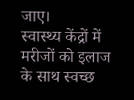जाए।
स्वास्थ्य केंद्रों में मरीजों को इलाज के साथ स्वच्छ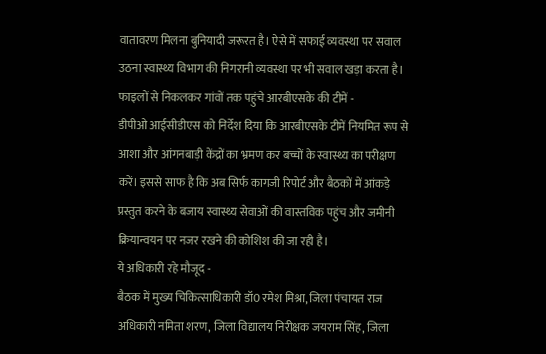वातावरण मिलना बुनियादी जरूरत है। ऐसे में सफाई व्यवस्था पर सवाल उठना स्वास्थ्य विभाग की निगरानी व्यवस्था पर भी सवाल खड़ा करता है।
फाइलों से निकलकर गांवों तक पहुंचे आरबीएसके की टीमें -
डीपीओ आईसीडीएस को निर्देश दिया कि आरबीएसके टीमें नियमित रूप से आशा और आंगनबाड़ी केंद्रों का भ्रमण कर बच्चों के स्वास्थ्य का परीक्षण करें। इससे साफ है कि अब सिर्फ कागजी रिपोर्ट और बैठकों में आंकड़े प्रस्तुत करने के बजाय स्वास्थ्य सेवाओं की वास्तविक पहुंच और जमीनी क्रियान्वयन पर नजर रखने की कोशिश की जा रही है।
ये अधिकारी रहे मौजूद -
बैठक में मुख्य चिकित्साधिकारी डॉ0 रमेश मिश्रा, जिला पंचायत राज अधिकारी नमिता शरण, जिला विद्यालय निरीक्षक जयराम सिंह, जिला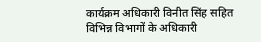कार्यक्रम अधिकारी विनीत सिंह सहित विभिन्न विभागों के अधिकारी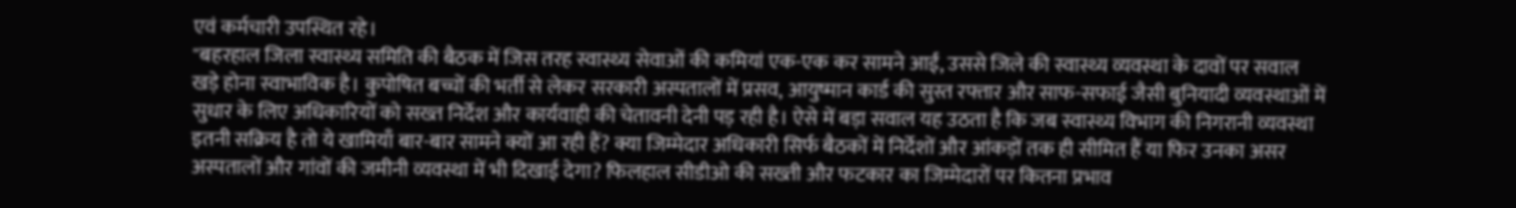एवं कर्मचारी उपस्थित रहे।
"बहरहाल जिला स्वास्थ्य समिति की बैठक में जिस तरह स्वास्थ्य सेवाओं की कमियां एक-एक कर सामने आईं, उससे जिले की स्वास्थ्य व्यवस्था के दावों पर सवाल खड़े होना स्वाभाविक है। कुपोषित बच्चों की भर्ती से लेकर सरकारी अस्पतालों में प्रसव, आयुष्मान कार्ड की सुस्त रफ्तार और साफ-सफाई जैसी बुनियादी व्यवस्थाओं में सुधार के लिए अधिकारियों को सख्त निर्देश और कार्यवाही की चेतावनी देनी पड़ रही है। ऐसे में बड़ा सवाल यह उठता है कि जब स्वास्थ्य विभाग की निगरानी व्यवस्था इतनी सक्रिय है तो ये खामियाँ बार-बार सामने क्यों आ रही हैं? क्या जिम्मेदार अधिकारी सिर्फ बैठकों में निर्देशों और आंकड़ों तक ही सीमित हैं या फिर उनका असर अस्पतालों और गांवों की जमीनी व्यवस्था में भी दिखाई देगा? फिलहाल सीडीओ की सख्ती और फटकार का जिम्मेदारों पर कितना प्रभाव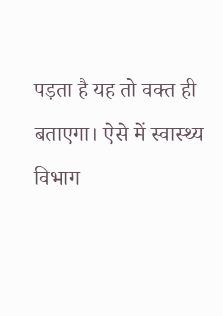पड़ता है यह तो वक्त ही बताएगा। ऐसे में स्वास्थ्य विभाग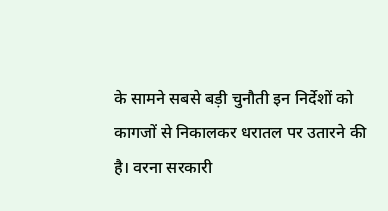के सामने सबसे बड़ी चुनौती इन निर्देशों को कागजों से निकालकर धरातल पर उतारने की है। वरना सरकारी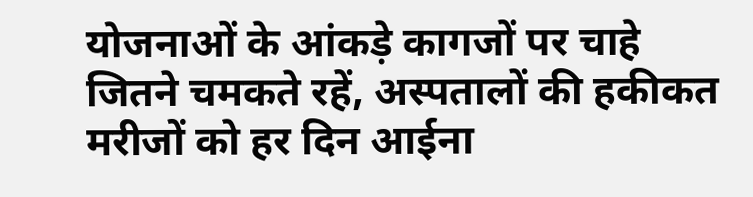योजनाओं के आंकड़े कागजों पर चाहे जितने चमकते रहें, अस्पतालों की हकीकत मरीजों को हर दिन आईना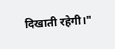दिखाती रहेगी।"